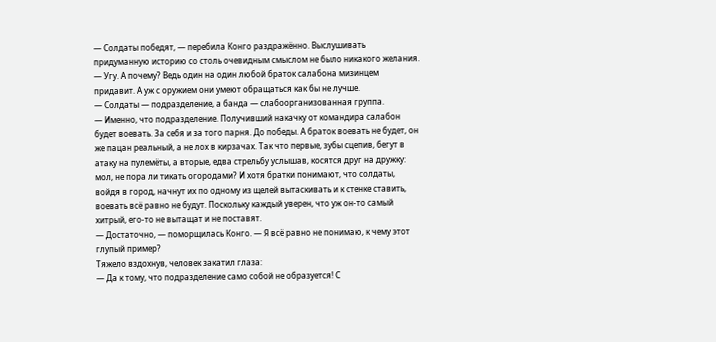— Солдаты победят, — перебила Конго раздражённо. Выслушивать придуманную историю со столь очевидным смыслом не было никакого желания.
— Угу. А почему? Ведь один на один любой браток салабона мизинцем придавит. А уж с оружием они умеют обращаться как бы не лучше.
— Солдаты — подразделение, а банда — слабоорганизованная группа.
— Именно, что подразделение. Получивший накачку от командира салабон будет воевать. За себя и за того парня. До победы. А браток воевать не будет, он же пацан реальный, а не лох в кирзачах. Так что первые, зубы сцепив, бегут в атаку на пулемёты, а вторые, едва стрельбу услышав, косятся друг на дружку: мол, не пора ли тикать огородами? И хотя братки понимают, что солдаты, войдя в город, начнут их по одному из щелей вытаскивать и к стенке ставить, воевать всё равно не будут. Поскольку каждый уверен, что уж он-то самый хитрый, его-то не вытащат и не поставят.
— Достаточно, — поморщилась Конго. — Я всё равно не понимаю, к чему этот глупый пример?
Тяжело вздохнув, человек закатил глаза:
— Да к тому, что подразделение само собой не образуется! С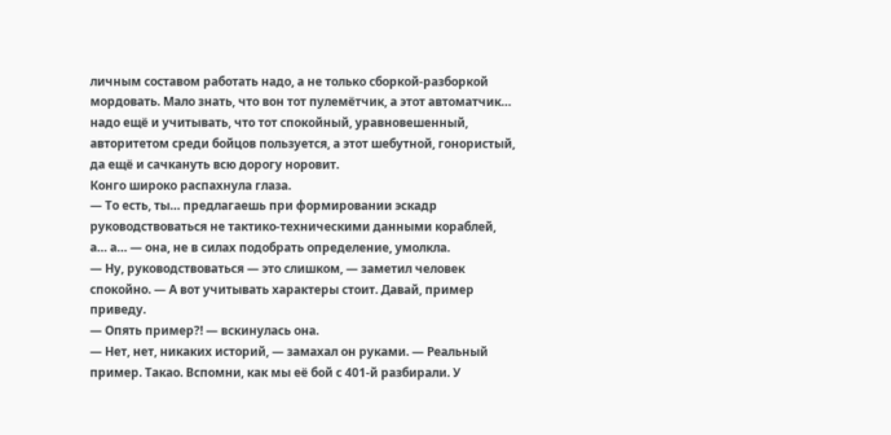личным составом работать надо, а не только сборкой-разборкой мордовать. Мало знать, что вон тот пулемётчик, а этот автоматчик… надо ещё и учитывать, что тот спокойный, уравновешенный, авторитетом среди бойцов пользуется, а этот шебутной, гонористый, да ещё и сачкануть всю дорогу норовит.
Конго широко распахнула глаза.
— То есть, ты… предлагаешь при формировании эскадр руководствоваться не тактико-техническими данными кораблей, а… а… — она, не в силах подобрать определение, умолкла.
— Ну, руководствоваться — это слишком, — заметил человек спокойно. — А вот учитывать характеры стоит. Давай, пример приведу.
— Опять пример?! — вскинулась она.
— Нет, нет, никаких историй, — замахал он руками. — Реальный пример. Такао. Вспомни, как мы её бой с 401-й разбирали. У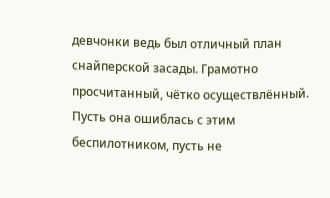девчонки ведь был отличный план снайперской засады. Грамотно просчитанный, чётко осуществлённый. Пусть она ошиблась с этим беспилотником, пусть не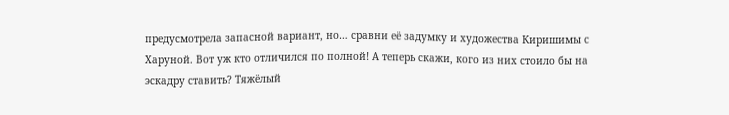предусмотрела запасной вариант, но… сравни её задумку и художества Киришимы с Харуной. Вот уж кто отличился по полной! А теперь скажи, кого из них стоило бы на эскадру ставить? Тяжёлый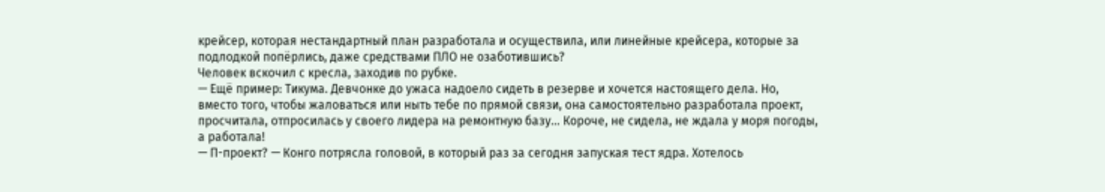крейсер, которая нестандартный план разработала и осуществила, или линейные крейсера, которые за подлодкой попёрлись, даже средствами ПЛО не озаботившись?
Человек вскочил с кресла, заходив по рубке.
— Ещё пример: Тикума. Девчонке до ужаса надоело сидеть в резерве и хочется настоящего дела. Но, вместо того, чтобы жаловаться или ныть тебе по прямой связи, она самостоятельно разработала проект, просчитала, отпросилась у своего лидера на ремонтную базу… Короче, не сидела, не ждала у моря погоды, а работала!
— П-проект? — Конго потрясла головой, в который раз за сегодня запуская тест ядра. Хотелось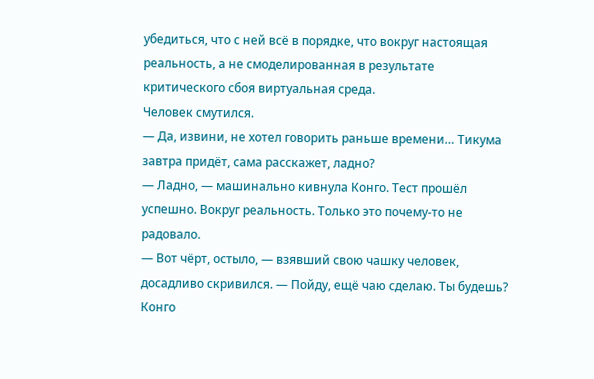убедиться, что с ней всё в порядке, что вокруг настоящая реальность, а не смоделированная в результате критического сбоя виртуальная среда.
Человек смутился.
— Да, извини, не хотел говорить раньше времени… Тикума завтра придёт, сама расскажет, ладно?
— Ладно, — машинально кивнула Конго. Тест прошёл успешно. Вокруг реальность. Только это почему-то не радовало.
— Вот чёрт, остыло, — взявший свою чашку человек, досадливо скривился. — Пойду, ещё чаю сделаю. Ты будешь?
Конго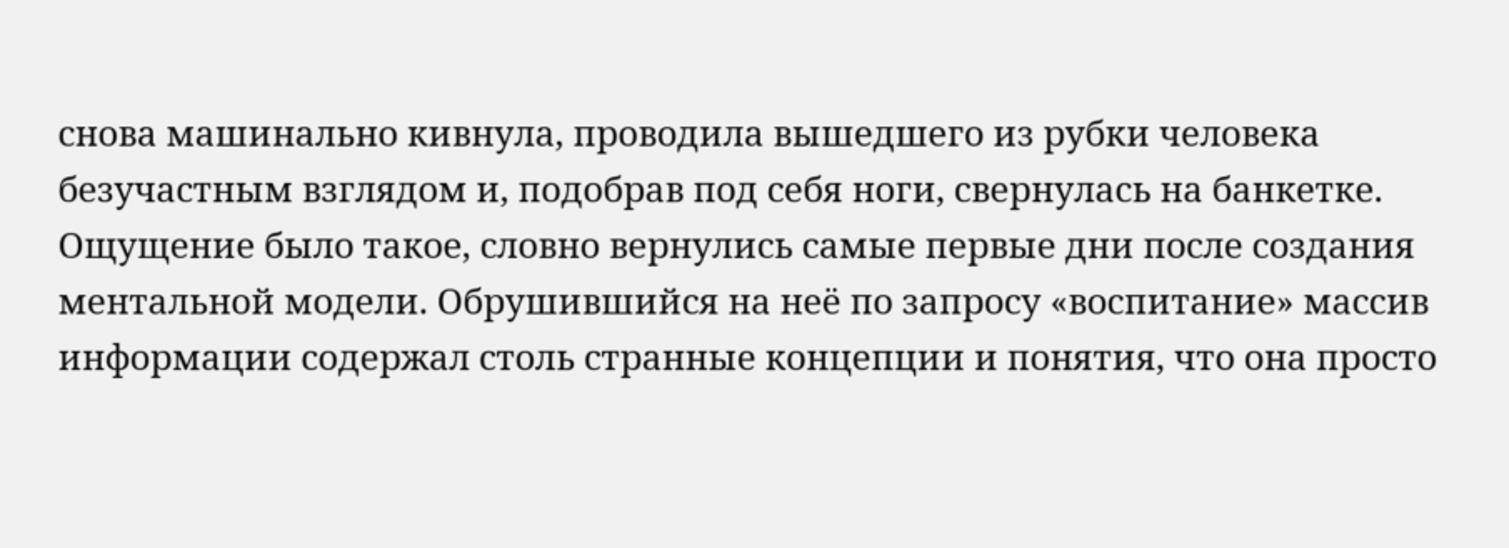снова машинально кивнула, проводила вышедшего из рубки человека безучастным взглядом и, подобрав под себя ноги, свернулась на банкетке.
Ощущение было такое, словно вернулись самые первые дни после создания ментальной модели. Обрушившийся на неё по запросу «воспитание» массив информации содержал столь странные концепции и понятия, что она просто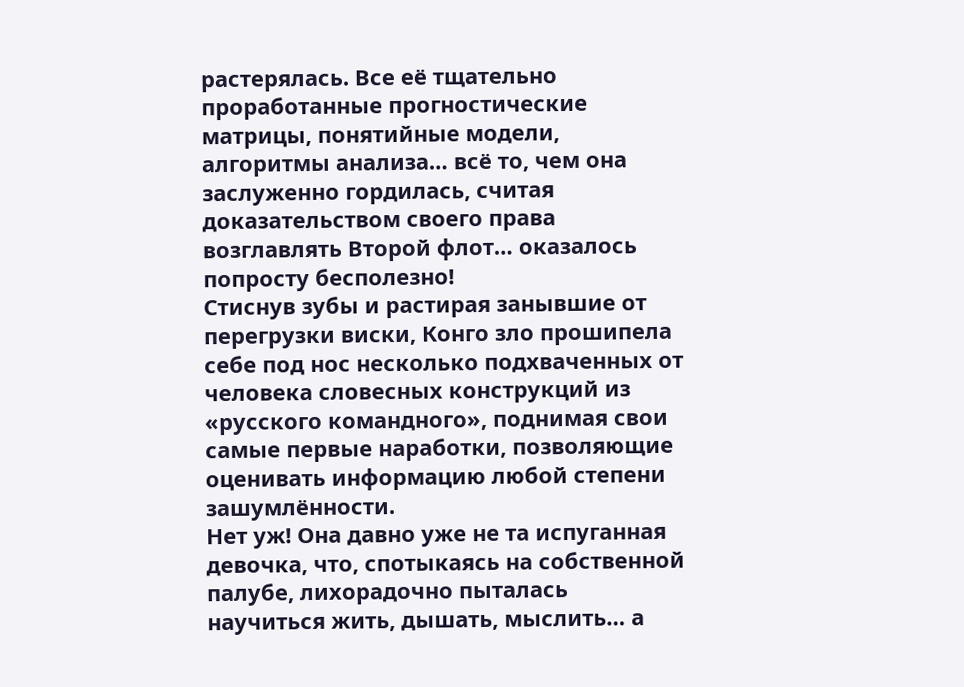растерялась. Все её тщательно проработанные прогностические матрицы, понятийные модели, алгоритмы анализа… всё то, чем она заслуженно гордилась, считая доказательством своего права возглавлять Второй флот… оказалось попросту бесполезно!
Стиснув зубы и растирая занывшие от перегрузки виски, Конго зло прошипела себе под нос несколько подхваченных от человека словесных конструкций из «русского командного», поднимая свои самые первые наработки, позволяющие оценивать информацию любой степени зашумлённости.
Нет уж! Она давно уже не та испуганная девочка, что, спотыкаясь на собственной палубе, лихорадочно пыталась научиться жить, дышать, мыслить… а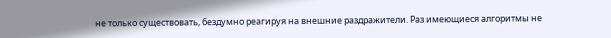не только существовать, бездумно реагируя на внешние раздражители. Раз имеющиеся алгоритмы не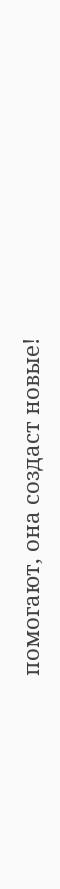помогают, она создаст новые!